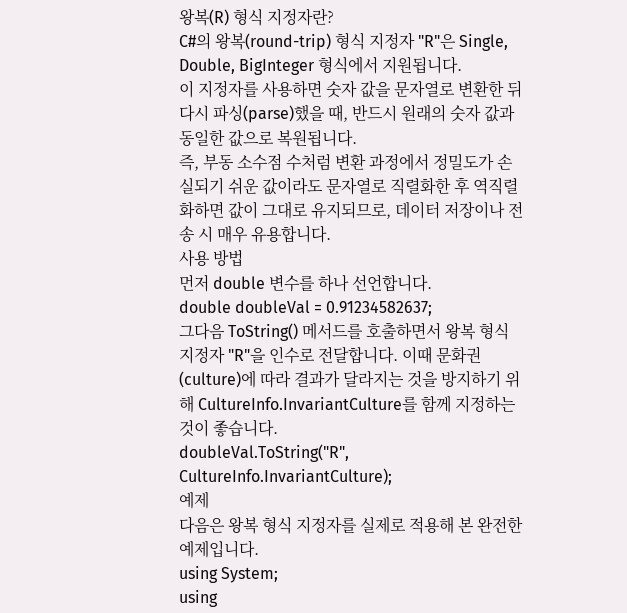왕복(R) 형식 지정자란?
C#의 왕복(round-trip) 형식 지정자 "R"은 Single, Double, BigInteger 형식에서 지원됩니다.
이 지정자를 사용하면 숫자 값을 문자열로 변환한 뒤 다시 파싱(parse)했을 때, 반드시 원래의 숫자 값과 동일한 값으로 복원됩니다.
즉, 부동 소수점 수처럼 변환 과정에서 정밀도가 손실되기 쉬운 값이라도 문자열로 직렬화한 후 역직렬화하면 값이 그대로 유지되므로, 데이터 저장이나 전송 시 매우 유용합니다.
사용 방법
먼저 double 변수를 하나 선언합니다.
double doubleVal = 0.91234582637;
그다음 ToString() 메서드를 호출하면서 왕복 형식 지정자 "R"을 인수로 전달합니다. 이때 문화권(culture)에 따라 결과가 달라지는 것을 방지하기 위해 CultureInfo.InvariantCulture를 함께 지정하는 것이 좋습니다.
doubleVal.ToString("R", CultureInfo.InvariantCulture);
예제
다음은 왕복 형식 지정자를 실제로 적용해 본 완전한 예제입니다.
using System;
using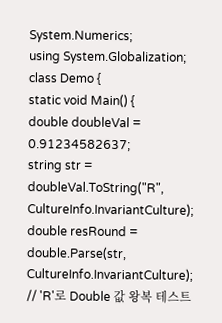System.Numerics;
using System.Globalization;
class Demo {
static void Main() {
double doubleVal = 0.91234582637;
string str = doubleVal.ToString("R", CultureInfo.InvariantCulture);
double resRound = double.Parse(str, CultureInfo.InvariantCulture);
// 'R'로 Double 값 왕복 테스트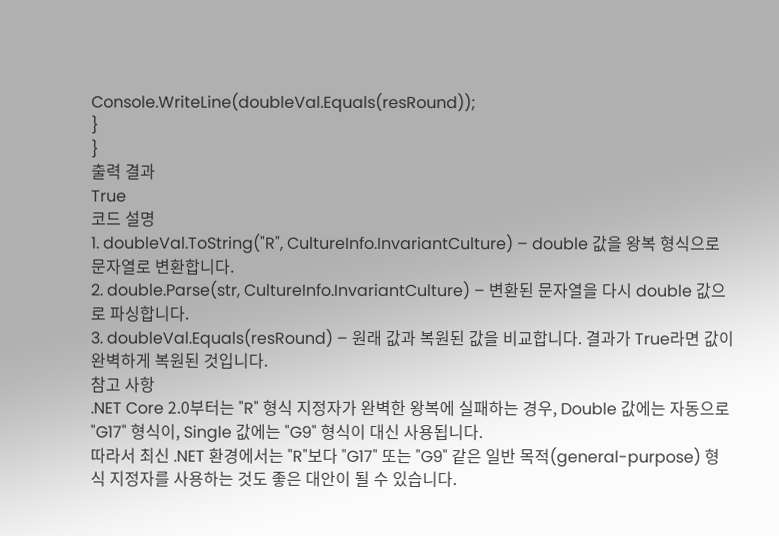Console.WriteLine(doubleVal.Equals(resRound));
}
}
출력 결과
True
코드 설명
1. doubleVal.ToString("R", CultureInfo.InvariantCulture) – double 값을 왕복 형식으로 문자열로 변환합니다.
2. double.Parse(str, CultureInfo.InvariantCulture) – 변환된 문자열을 다시 double 값으로 파싱합니다.
3. doubleVal.Equals(resRound) – 원래 값과 복원된 값을 비교합니다. 결과가 True라면 값이 완벽하게 복원된 것입니다.
참고 사항
.NET Core 2.0부터는 "R" 형식 지정자가 완벽한 왕복에 실패하는 경우, Double 값에는 자동으로 "G17" 형식이, Single 값에는 "G9" 형식이 대신 사용됩니다.
따라서 최신 .NET 환경에서는 "R"보다 "G17" 또는 "G9" 같은 일반 목적(general-purpose) 형식 지정자를 사용하는 것도 좋은 대안이 될 수 있습니다.